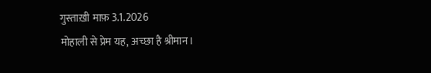गुस्ताख़ी माफ़ 3.1.2026
मोहाली से प्रेम यह, अच्छा है श्रीमान।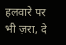हलवारे पर भी ज़रा, दे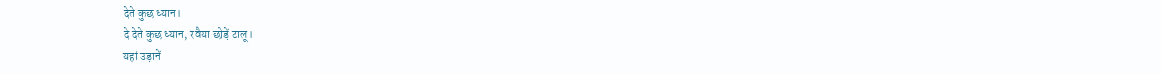देते कुछ ध्यान।
दे देते कुछ ध्यान, रवैया छोड़ें टालू।
यहां उड़ानें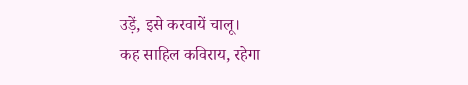उड़ें, इसे करवायें चालू।
कह साहिल कविराय, रहेगा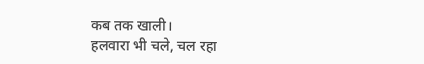कब तक खाली।
हलवारा भी चले, चल रहा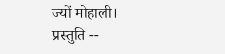ज्यों मोहाली।
प्रस्तुति --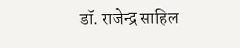डॉ. राजेन्द्र साहिल